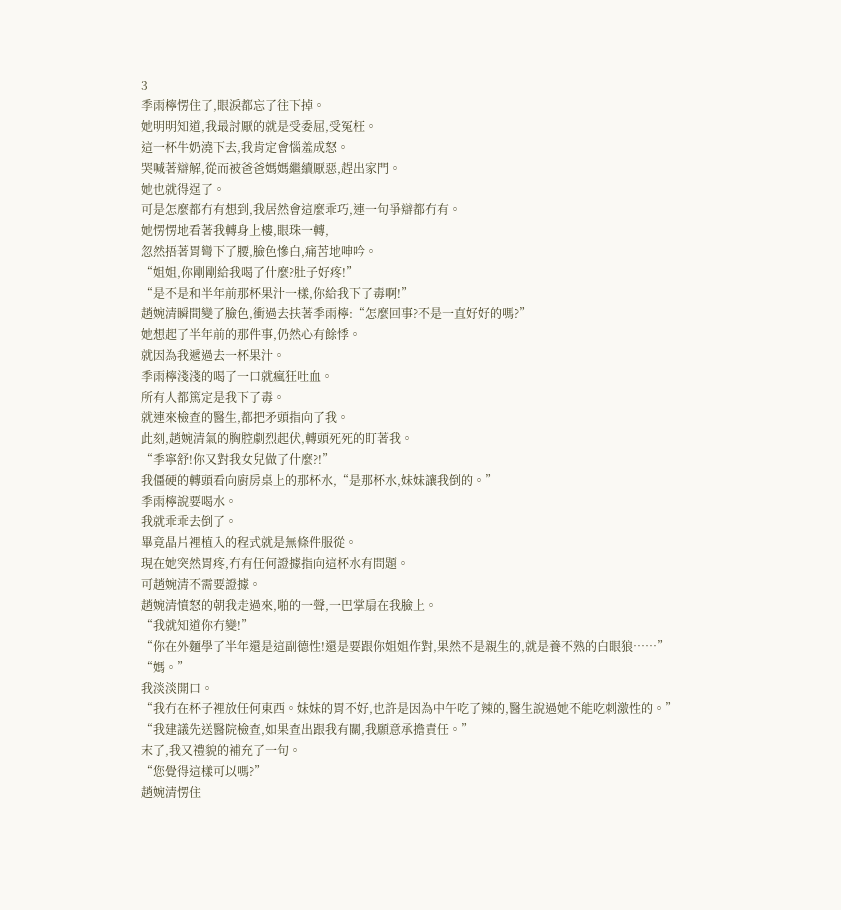3
季雨檸愣住了,眼淚都忘了往下掉。
她明明知道,我最討厭的就是受委屈,受冤枉。
這一杯牛奶澆下去,我肯定會惱羞成怒。
哭喊著辯解,從而被爸爸媽媽繼續厭惡,趕出家門。
她也就得逞了。
可是怎麼都冇有想到,我居然會這麼乖巧,連一句爭辯都冇有。
她愣愣地看著我轉身上樓,眼珠一轉,
忽然捂著胃彎下了腰,臉色慘白,痛苦地呻吟。
“姐姐,你剛剛給我喝了什麼?肚子好疼!”
“是不是和半年前那杯果汁一樣,你給我下了毒啊!”
趙婉清瞬間變了臉色,衝過去扶著季雨檸:“怎麼回事?不是一直好好的嗎?”
她想起了半年前的那件事,仍然心有餘悸。
就因為我遞過去一杯果汁。
季雨檸淺淺的喝了一口就瘋狂吐血。
所有人都篤定是我下了毒。
就連來檢查的醫生,都把矛頭指向了我。
此刻,趙婉清氣的胸腔劇烈起伏,轉頭死死的盯著我。
“季寧舒!你又對我女兒做了什麼?!”
我僵硬的轉頭看向廚房桌上的那杯水,“是那杯水,妹妹讓我倒的。”
季雨檸說要喝水。
我就乖乖去倒了。
畢竟晶片裡植入的程式就是無條件服從。
現在她突然胃疼,冇有任何證據指向這杯水有問題。
可趙婉清不需要證據。
趙婉清憤怒的朝我走過來,啪的一聲,一巴掌扇在我臉上。
“我就知道你冇變!”
“你在外麵學了半年還是這副德性!還是要跟你姐姐作對,果然不是親生的,就是養不熟的白眼狼……”
“媽。”
我淡淡開口。
“我冇在杯子裡放任何東西。妹妹的胃不好,也許是因為中午吃了辣的,醫生說過她不能吃刺激性的。”
“我建議先送醫院檢查,如果查出跟我有關,我願意承擔責任。”
末了,我又禮貌的補充了一句。
“您覺得這樣可以嗎?”
趙婉清愣住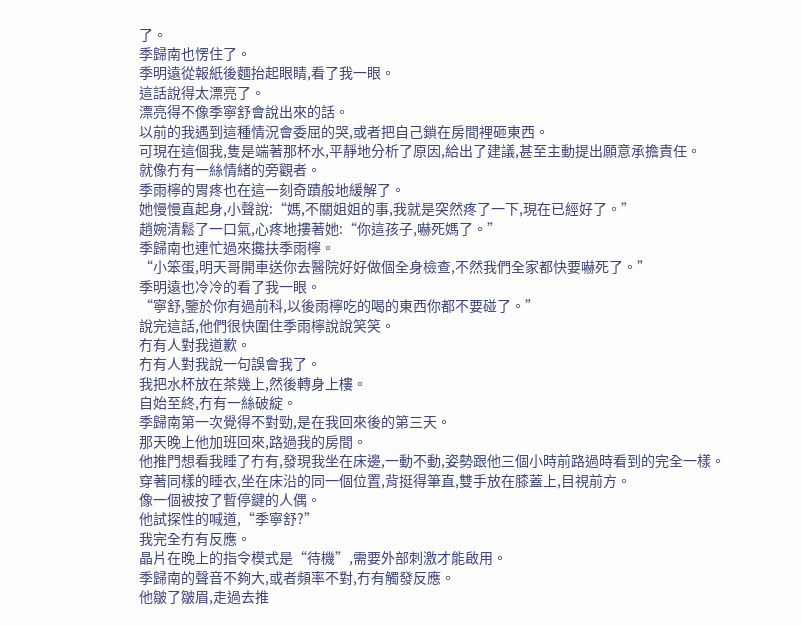了。
季歸南也愣住了。
季明遠從報紙後麵抬起眼睛,看了我一眼。
這話說得太漂亮了。
漂亮得不像季寧舒會說出來的話。
以前的我遇到這種情況會委屈的哭,或者把自己鎖在房間裡砸東西。
可現在這個我,隻是端著那杯水,平靜地分析了原因,給出了建議,甚至主動提出願意承擔責任。
就像冇有一絲情緒的旁觀者。
季雨檸的胃疼也在這一刻奇蹟般地緩解了。
她慢慢直起身,小聲說:“媽,不關姐姐的事,我就是突然疼了一下,現在已經好了。”
趙婉清鬆了一口氣,心疼地摟著她:“你這孩子,嚇死媽了。”
季歸南也連忙過來攙扶季雨檸。
“小笨蛋,明天哥開車送你去醫院好好做個全身檢查,不然我們全家都快要嚇死了。”
季明遠也冷冷的看了我一眼。
“寧舒,鑒於你有過前科,以後雨檸吃的喝的東西你都不要碰了。”
說完這話,他們很快圍住季雨檸說說笑笑。
冇有人對我道歉。
冇有人對我說一句誤會我了。
我把水杯放在茶幾上,然後轉身上樓。
自始至終,冇有一絲破綻。
季歸南第一次覺得不對勁,是在我回來後的第三天。
那天晚上他加班回來,路過我的房間。
他推門想看我睡了冇有,發現我坐在床邊,一動不動,姿勢跟他三個小時前路過時看到的完全一樣。
穿著同樣的睡衣,坐在床沿的同一個位置,背挺得筆直,雙手放在膝蓋上,目視前方。
像一個被按了暫停鍵的人偶。
他試探性的喊道,“季寧舒?”
我完全冇有反應。
晶片在晚上的指令模式是“待機”,需要外部刺激才能啟用。
季歸南的聲音不夠大,或者頻率不對,冇有觸發反應。
他皺了皺眉,走過去推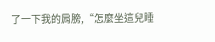了一下我的肩膀,“怎麼坐這兒睡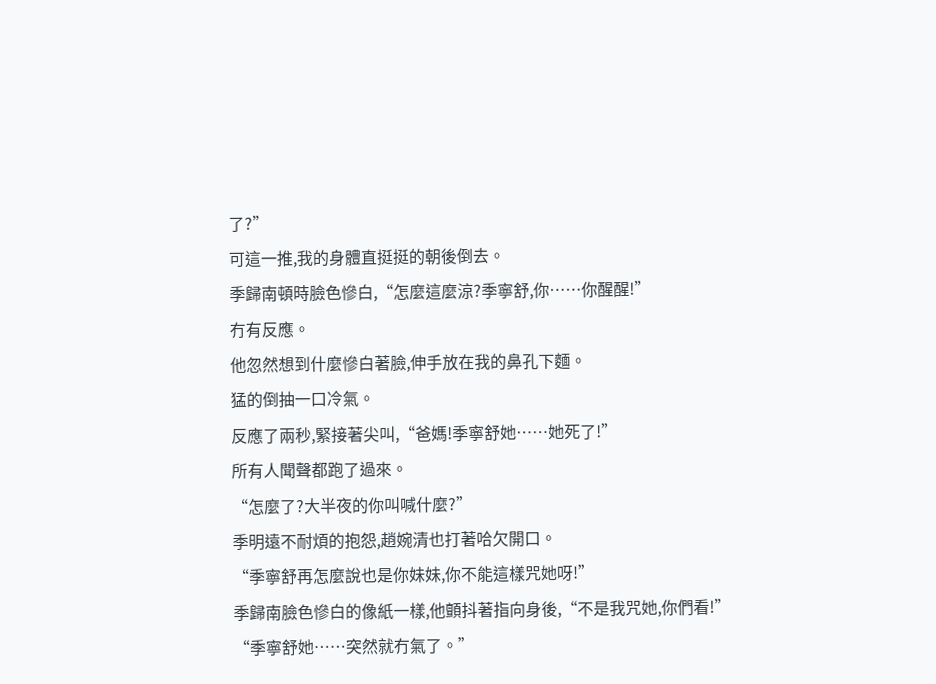了?”
可這一推,我的身體直挺挺的朝後倒去。
季歸南頓時臉色慘白,“怎麼這麼涼?季寧舒,你……你醒醒!”
冇有反應。
他忽然想到什麼慘白著臉,伸手放在我的鼻孔下麵。
猛的倒抽一口冷氣。
反應了兩秒,緊接著尖叫,“爸媽!季寧舒她……她死了!”
所有人聞聲都跑了過來。
“怎麼了?大半夜的你叫喊什麼?”
季明遠不耐煩的抱怨,趙婉清也打著哈欠開口。
“季寧舒再怎麼說也是你妹妹,你不能這樣咒她呀!”
季歸南臉色慘白的像紙一樣,他顫抖著指向身後,“不是我咒她,你們看!”
“季寧舒她……突然就冇氣了。”